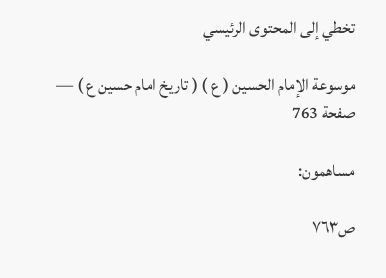تخطي إلى المحتوى الرئيسي

موسوعة الإمام الحسين ( ع ) ( تاريخ امام حسين ع ) — صفحة 763

مساهمون:

ص٧٦٣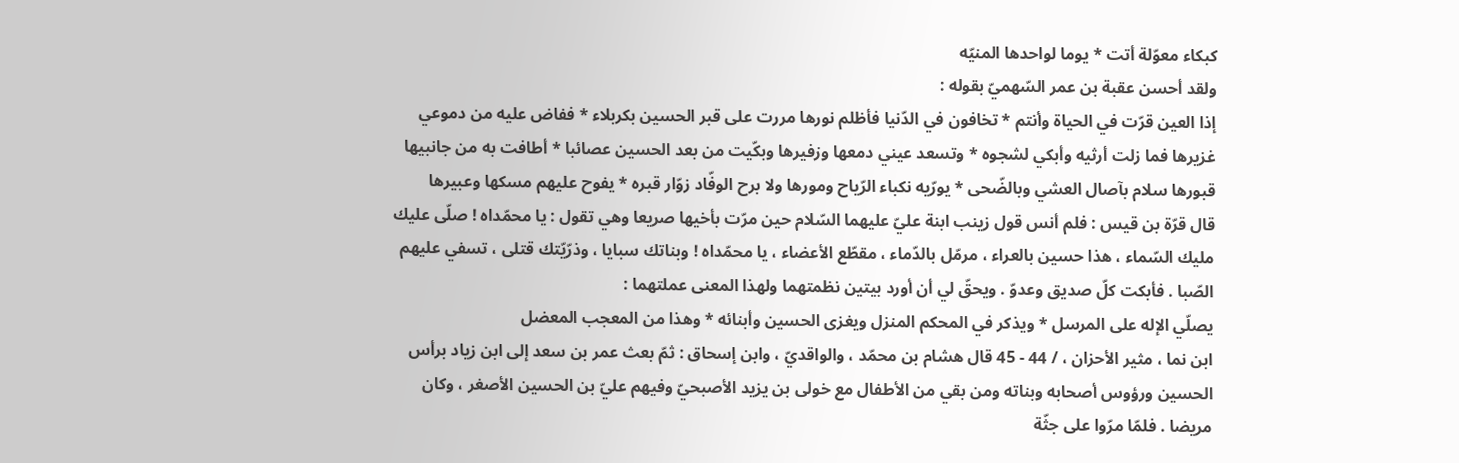كبكاء معوّلة أتت * يوما لواحدها المنيّه
ولقد أحسن عقبة بن عمر السّهميّ بقوله :
إذا العين قرّت في الحياة وأنتم * تخافون في الدّنيا فأظلم نورها مررت على قبر الحسين بكربلاء * ففاض عليه من دموعي غزيرها فما زلت أرثيه وأبكي لشجوه * وتسعد عيني دمعها وزفيرها وبكّيت من بعد الحسين عصائبا * أطافت به من جانبيها قبورها سلام بآصال العشي وبالضّحى * يورّيه نكباء الرّياح ومورها ولا برح الوفّاد زوّار قبره * يفوح عليهم مسكها وعبيرها
قال قرّة بن قيس : فلم أنس قول زينب ابنة عليّ عليهما السّلام حين مرّت بأخيها صريعا وهي تقول : يا محمّداه ! صلّى عليك مليك السّماء ، هذا حسين بالعراء ، مرمّل بالدّماء ، مقطّع الأعضاء ، يا محمّداه ! وبناتك سبايا ، وذرّيّتك قتلى ، تسفي عليهم الصّبا . فأبكت كلّ صديق وعدوّ . ويحقّ لي أن أورد بيتين نظمتهما ولهذا المعنى عملتهما :
يصلّي الإله على المرسل * ويذكر في المحكم المنزل ويغزى الحسين وأبنائه * وهذا من المعجب المعضل
ابن نما ، مثير الأحزان ، / 44 - 45 قال هشام بن محمّد ، والواقديّ ، وابن إسحاق : ثمّ بعث عمر بن سعد إلى ابن زياد برأس الحسين ورؤوس أصحابه وبناته ومن بقي من الأطفال مع خولى بن يزيد الأصبحيّ وفيهم عليّ بن الحسين الأصغر ، وكان مريضا . فلمّا مرّوا على جثّة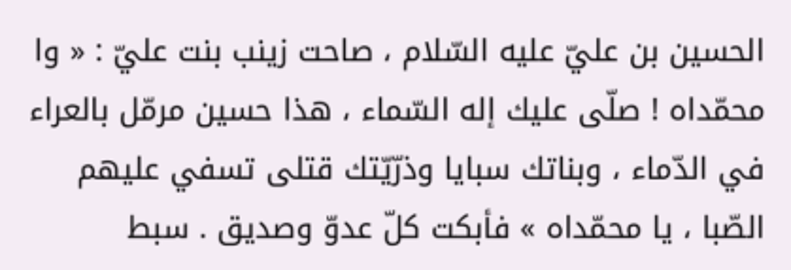الحسين بن عليّ عليه السّلام ، صاحت زينب بنت عليّ : « وا محمّداه ! صلّى عليك إله السّماء ، هذا حسين مرمّل بالعراء في الدّماء ، وبناتك سبايا وذرّيّتك قتلى تسفي عليهم الصّبا ، يا محمّداه » فأبكت كلّ عدوّ وصديق . سبط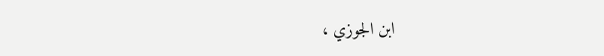ابن الجوزي ،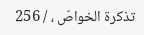تذكرة الخواصّ ، / 256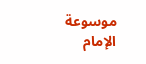موسوعة الإمام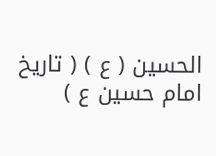الحسين ( ع ) ( تاريخ امام حسين ع )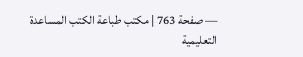— صفحة 763 | مكتب طباعة الكتب المساعدة التعليمية